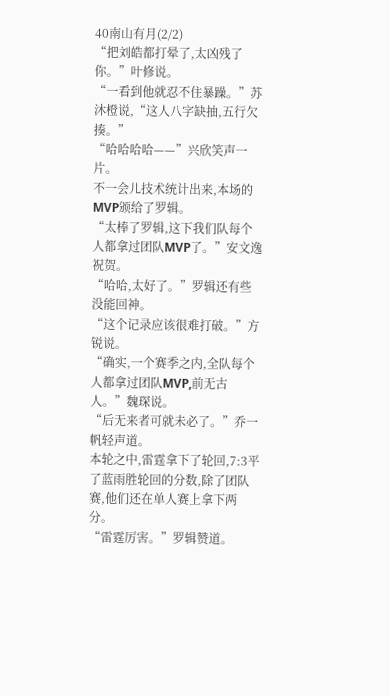40南山有月(2/2)
“把刘皓都打晕了,太凶残了你。”叶修说。
“一看到他就忍不住暴躁。”苏沐橙说,“这人八字缺抽,五行欠揍。”
“哈哈哈哈——”兴欣笑声一片。
不一会儿技术统计出来,本场的MVP颁给了罗辑。
“太棒了罗辑,这下我们队每个人都拿过团队MVP了。”安文逸祝贺。
“哈哈,太好了。”罗辑还有些没能回神。
“这个记录应该很难打破。”方锐说。
“确实,一个赛季之内,全队每个人都拿过团队MVP,前无古人。”魏琛说。
“后无来者可就未必了。”乔一帆轻声道。
本轮之中,雷霆拿下了轮回,7:3平了蓝雨胜轮回的分数,除了团队赛,他们还在单人赛上拿下两分。
“雷霆厉害。”罗辑赞道。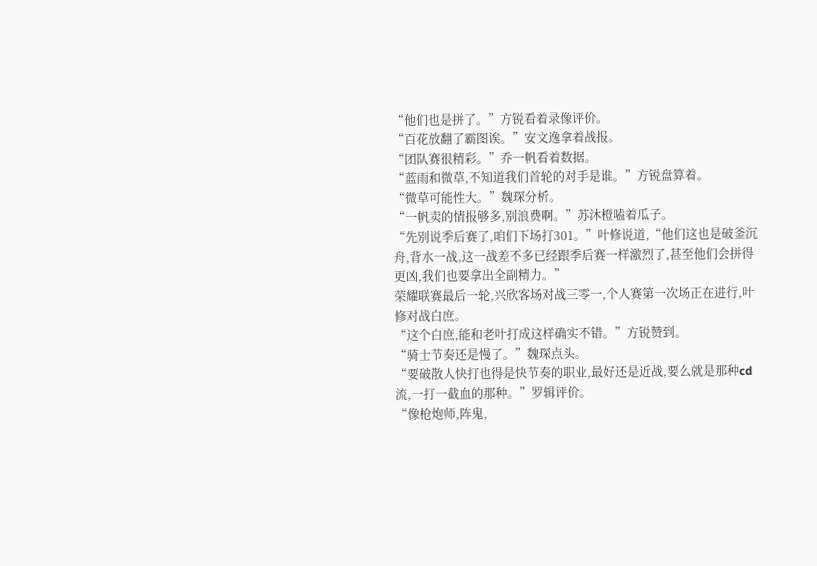“他们也是拼了。”方锐看着录像评价。
“百花放翻了霸图诶。”安文逸拿着战报。
“团队赛很精彩。”乔一帆看着数据。
“蓝雨和微草,不知道我们首轮的对手是谁。”方锐盘算着。
“微草可能性大。”魏琛分析。
“一帆卖的情报够多,别浪费啊。”苏沐橙嗑着瓜子。
“先别说季后赛了,咱们下场打301。”叶修说道,“他们这也是破釜沉舟,背水一战,这一战差不多已经跟季后赛一样激烈了,甚至他们会拼得更凶,我们也要拿出全副精力。”
荣耀联赛最后一轮,兴欣客场对战三零一,个人赛第一次场正在进行,叶修对战白庶。
“这个白庶,能和老叶打成这样确实不错。”方锐赞到。
“骑士节奏还是慢了。”魏琛点头。
“要破散人快打也得是快节奏的职业,最好还是近战,要么就是那种cd流,一打一截血的那种。”罗辑评价。
“像枪炮师,阵鬼,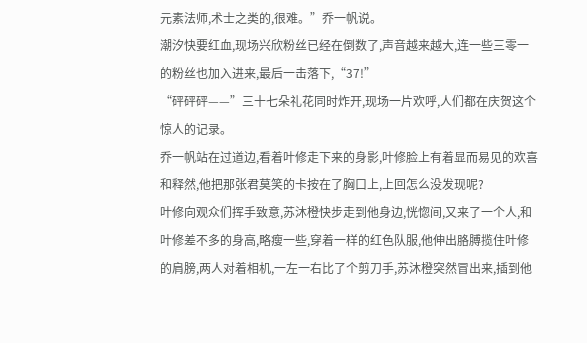元素法师,术士之类的,很难。”乔一帆说。
潮汐快要红血,现场兴欣粉丝已经在倒数了,声音越来越大,连一些三零一的粉丝也加入进来,最后一击落下,“37!”
“砰砰砰——”三十七朵礼花同时炸开,现场一片欢呼,人们都在庆贺这个惊人的记录。
乔一帆站在过道边,看着叶修走下来的身影,叶修脸上有着显而易见的欢喜和释然,他把那张君莫笑的卡按在了胸口上,上回怎么没发现呢?
叶修向观众们挥手致意,苏沐橙快步走到他身边,恍惚间,又来了一个人,和叶修差不多的身高,略瘦一些,穿着一样的红色队服,他伸出胳膊揽住叶修的肩膀,两人对着相机,一左一右比了个剪刀手,苏沐橙突然冒出来,插到他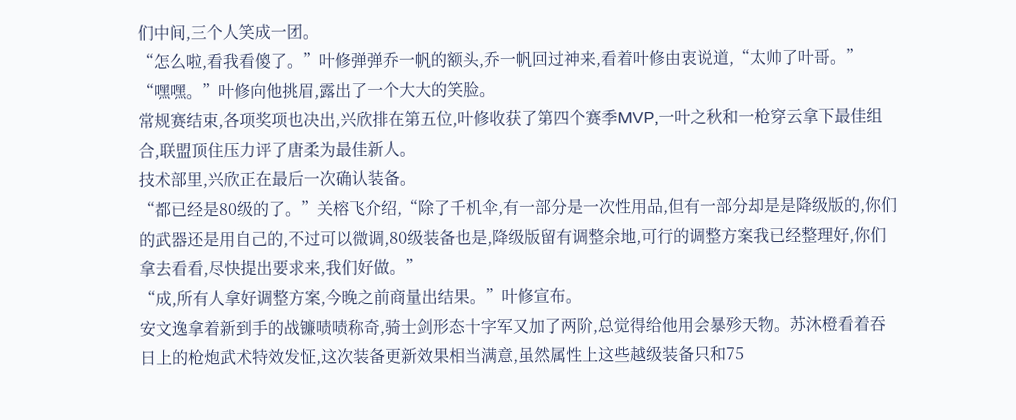们中间,三个人笑成一团。
“怎么啦,看我看傻了。”叶修弹弹乔一帆的额头,乔一帆回过神来,看着叶修由衷说道,“太帅了叶哥。”
“嘿嘿。”叶修向他挑眉,露出了一个大大的笑脸。
常规赛结束,各项奖项也决出,兴欣排在第五位,叶修收获了第四个赛季MVP,一叶之秋和一枪穿云拿下最佳组合,联盟顶住压力评了唐柔为最佳新人。
技术部里,兴欣正在最后一次确认装备。
“都已经是80级的了。”关榕飞介绍,“除了千机伞,有一部分是一次性用品,但有一部分却是是降级版的,你们的武器还是用自己的,不过可以微调,80级装备也是,降级版留有调整余地,可行的调整方案我已经整理好,你们拿去看看,尽快提出要求来,我们好做。”
“成,所有人拿好调整方案,今晚之前商量出结果。”叶修宣布。
安文逸拿着新到手的战镰啧啧称奇,骑士剑形态十字军又加了两阶,总觉得给他用会暴殄天物。苏沐橙看着吞日上的枪炮武术特效发怔,这次装备更新效果相当满意,虽然属性上这些越级装备只和75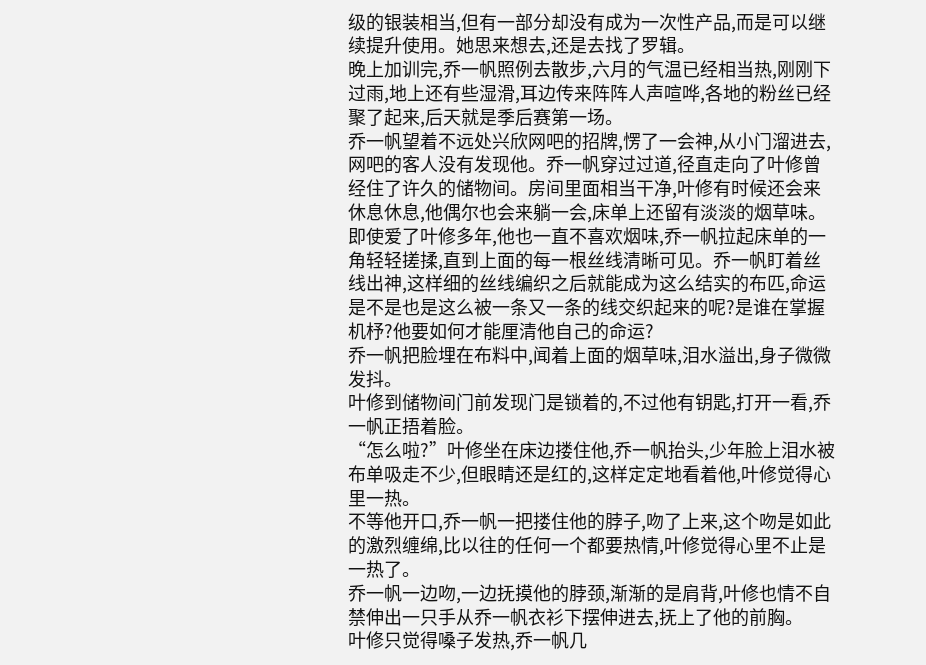级的银装相当,但有一部分却没有成为一次性产品,而是可以继续提升使用。她思来想去,还是去找了罗辑。
晚上加训完,乔一帆照例去散步,六月的气温已经相当热,刚刚下过雨,地上还有些湿滑,耳边传来阵阵人声喧哗,各地的粉丝已经聚了起来,后天就是季后赛第一场。
乔一帆望着不远处兴欣网吧的招牌,愣了一会神,从小门溜进去,网吧的客人没有发现他。乔一帆穿过过道,径直走向了叶修曾经住了许久的储物间。房间里面相当干净,叶修有时候还会来休息休息,他偶尔也会来躺一会,床单上还留有淡淡的烟草味。
即使爱了叶修多年,他也一直不喜欢烟味,乔一帆拉起床单的一角轻轻搓揉,直到上面的每一根丝线清晰可见。乔一帆盯着丝线出神,这样细的丝线编织之后就能成为这么结实的布匹,命运是不是也是这么被一条又一条的线交织起来的呢?是谁在掌握机杼?他要如何才能厘清他自己的命运?
乔一帆把脸埋在布料中,闻着上面的烟草味,泪水溢出,身子微微发抖。
叶修到储物间门前发现门是锁着的,不过他有钥匙,打开一看,乔一帆正捂着脸。
“怎么啦?”叶修坐在床边搂住他,乔一帆抬头,少年脸上泪水被布单吸走不少,但眼睛还是红的,这样定定地看着他,叶修觉得心里一热。
不等他开口,乔一帆一把搂住他的脖子,吻了上来,这个吻是如此的激烈缠绵,比以往的任何一个都要热情,叶修觉得心里不止是一热了。
乔一帆一边吻,一边抚摸他的脖颈,渐渐的是肩背,叶修也情不自禁伸出一只手从乔一帆衣衫下摆伸进去,抚上了他的前胸。
叶修只觉得嗓子发热,乔一帆几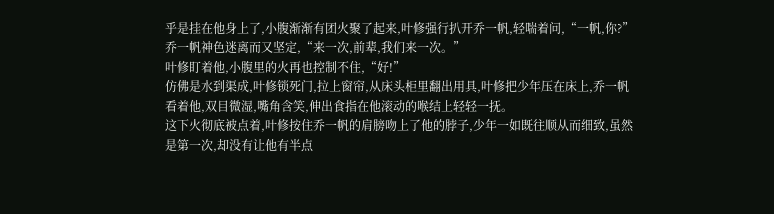乎是挂在他身上了,小腹渐渐有团火聚了起来,叶修强行扒开乔一帆,轻喘着问,“一帆,你?”
乔一帆神色迷离而又坚定,“来一次,前辈,我们来一次。”
叶修盯着他,小腹里的火再也控制不住,“好!”
仿佛是水到渠成,叶修锁死门,拉上窗帘,从床头柜里翻出用具,叶修把少年压在床上,乔一帆看着他,双目微湿,嘴角含笑,伸出食指在他滚动的喉结上轻轻一抚。
这下火彻底被点着,叶修按住乔一帆的肩膀吻上了他的脖子,少年一如既往顺从而细致,虽然是第一次,却没有让他有半点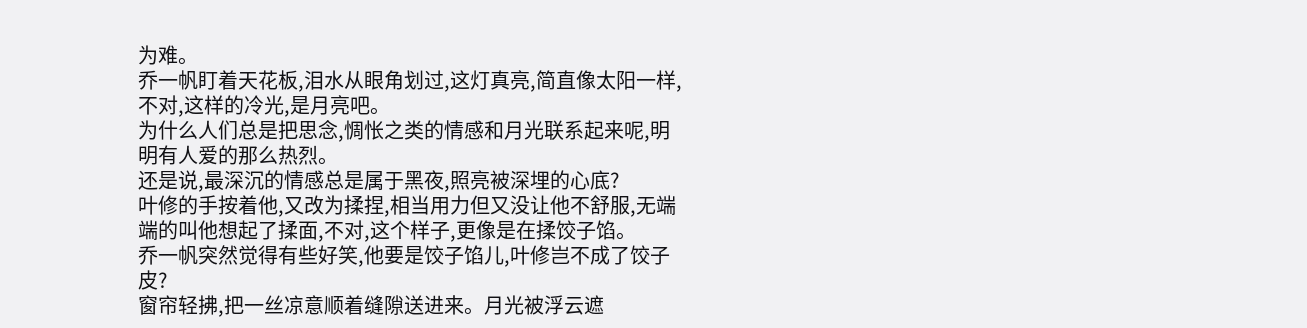为难。
乔一帆盯着天花板,泪水从眼角划过,这灯真亮,简直像太阳一样,不对,这样的冷光,是月亮吧。
为什么人们总是把思念,惆怅之类的情感和月光联系起来呢,明明有人爱的那么热烈。
还是说,最深沉的情感总是属于黑夜,照亮被深埋的心底?
叶修的手按着他,又改为揉捏,相当用力但又没让他不舒服,无端端的叫他想起了揉面,不对,这个样子,更像是在揉饺子馅。
乔一帆突然觉得有些好笑,他要是饺子馅儿,叶修岂不成了饺子皮?
窗帘轻拂,把一丝凉意顺着缝隙送进来。月光被浮云遮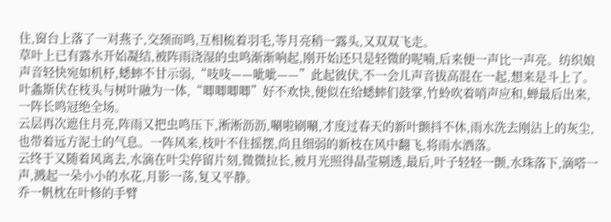住,窗台上落了一对燕子,交颈而鸣,互相梳着羽毛,等月亮稍一露头,又双双飞走。
草叶上已有露水开始凝结,被阵雨浇湿的虫鸣渐渐响起,刚开始还只是轻微的呢喃,后来便一声比一声亮。纺织娘声音轻快宛如机杼,蟋蟀不甘示弱,“吱吱——呲呲——”此起彼伏,不一会儿声音拔高混在一起,想来是斗上了。叶螽斯伏在枝头与树叶融为一体,“唧唧唧唧”好不欢快,便似在给蟋蟀们鼓掌,竹蛉吹着哨声应和,蝉最后出来,一阵长鸣冠绝全场。
云层再次遮住月亮,阵雨又把虫鸣压下,淅淅沥沥,唰啦刷唰,才度过春天的新叶颤抖不休,雨水洗去刚沾上的灰尘,也带着远方泥土的气息。一阵风来,枝叶不住摇摆,尚且细弱的新枝在风中翻飞,将雨水洒落。
云终于又随着风离去,水滴在叶尖停留片刻,微微拉长,被月光照得晶莹剔透,最后,叶子轻轻一颤,水珠落下,滴嗒一声,溅起一朵小小的水花,月影一荡,复又平静。
乔一帆枕在叶修的手臂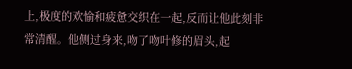上,极度的欢愉和疲惫交织在一起,反而让他此刻非常清醒。他侧过身来,吻了吻叶修的眉头,起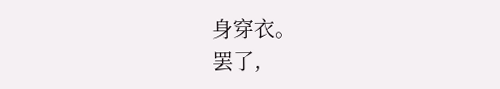身穿衣。
罢了,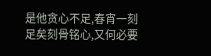是他贪心不足,春宵一刻足矣刻骨铭心,又何必要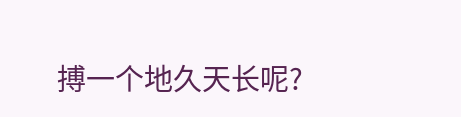搏一个地久天长呢?